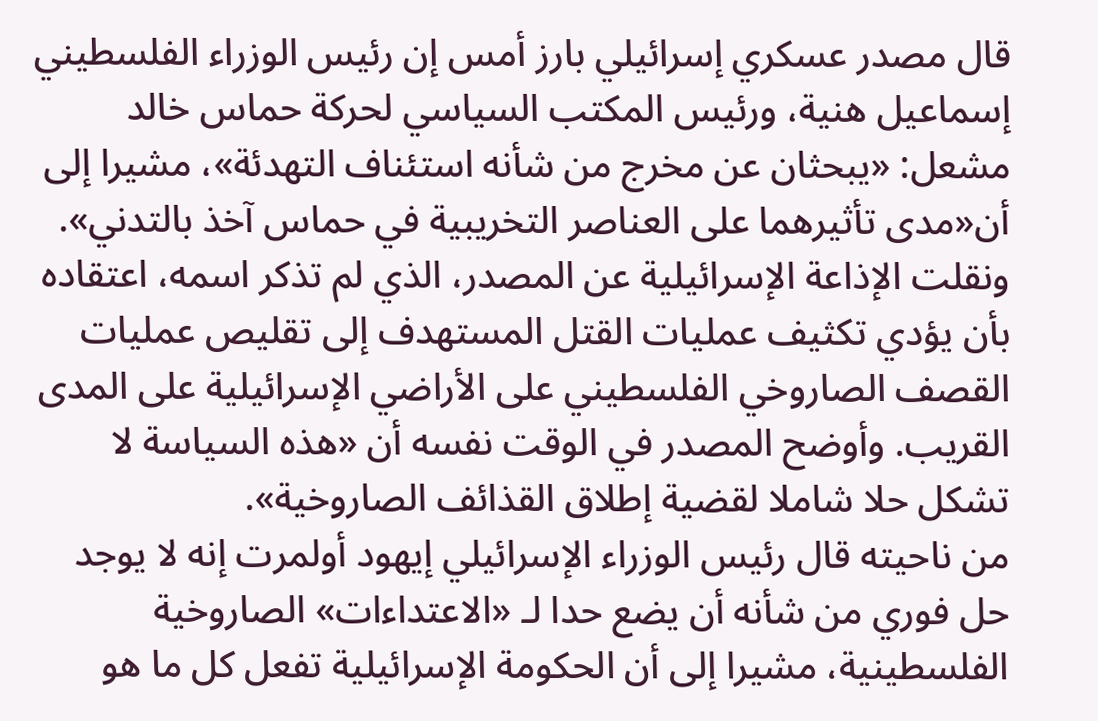قال مصدر عسكري إسرائيلي بارز أمس إن رئيس الوزراء الفلسطيني إسماعيل هنية، ورئيس المكتب السياسي لحركة حماس خالد مشعل: «يبحثان عن مخرج من شأنه استئناف التهدئة»، مشيرا إلى أن«مدى تأثيرهما على العناصر التخريبية في حماس آخذ بالتدني». ونقلت الإذاعة الإسرائيلية عن المصدر، الذي لم تذكر اسمه، اعتقاده بأن يؤدي تكثيف عمليات القتل المستهدف إلى تقليص عمليات القصف الصاروخي الفلسطيني على الأراضي الإسرائيلية على المدى القريب. وأوضح المصدر في الوقت نفسه أن «هذه السياسة لا تشكل حلا شاملا لقضية إطلاق القذائف الصاروخية».
من ناحيته قال رئيس الوزراء الإسرائيلي إيهود أولمرت إنه لا يوجد حل فوري من شأنه أن يضع حدا لـ «الاعتداءات» الصاروخية الفلسطينية، مشيرا إلى أن الحكومة الإسرائيلية تفعل كل ما هو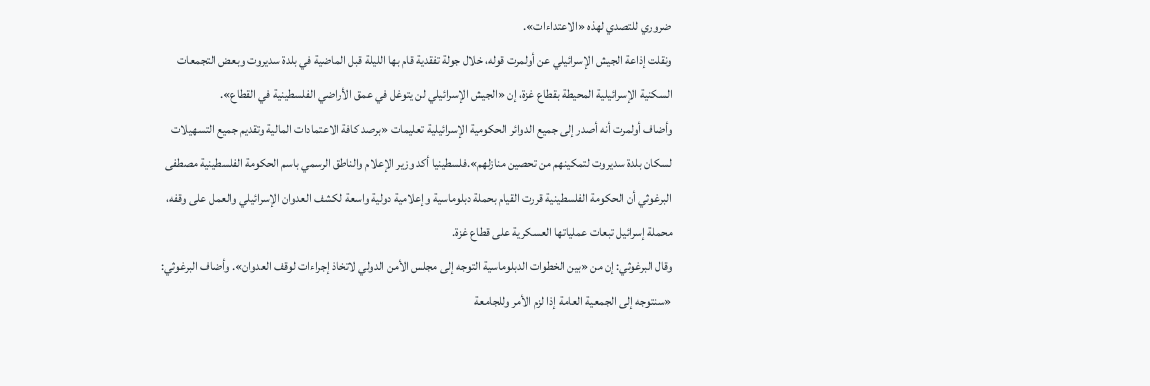ضروري للتصدي لهذه «الاعتداءات».
ونقلت إذاعة الجيش الإسرائيلي عن أولمرت قوله، خلال جولة تفقدية قام بها الليلة قبل الماضية في بلدة سديروت وبعض التجمعات السكنية الإسرائيلية المحيطة بقطاع غزة، إن «الجيش الإسرائيلي لن يتوغل في عمق الأراضي الفلسطينية في القطاع».
وأضاف أولمرت أنه أصدر إلى جميع الدوائر الحكومية الإسرائيلية تعليمات «برصد كافة الاعتمادات المالية وتقديم جميع التسهيلات لسكان بلدة سديروت لتمكينهم من تحصين منازلهم».فلسطينيا أكد وزير الإعلام والناطق الرسمي باسم الحكومة الفلسطينية مصطفى البرغوثي أن الحكومة الفلسطينية قررت القيام بحملة دبلوماسية وإعلامية دولية واسعة لكشف العدوان الإسرائيلي والعمل على وقفه، محملة إسرائيل تبعات عملياتها العسكرية على قطاع غزة.
وقال البرغوثي: إن من «بين الخطوات الدبلوماسية التوجه إلى مجلس الأمن الدولي لاتخاذ إجراءات لوقف العدوان». وأضاف البرغوثي: «سنتوجه إلى الجمعية العامة إذا لزم الأمر وللجامعة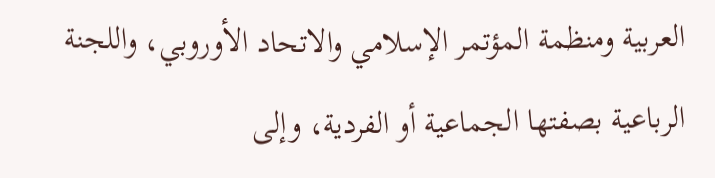العربية ومنظمة المؤتمر الإسلامي والاتحاد الأوروبي، واللجنة الرباعية بصفتها الجماعية أو الفردية، وإلى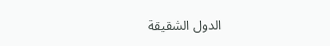الدول الشقيقة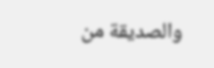والصديقة من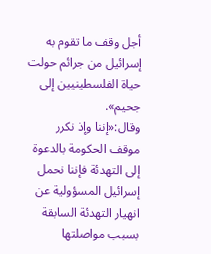أجل وقف ما تقوم به إسرائيل من جرائم حولت حياة الفلسطينيين إلى جحيم».
وقال:«إننا وإذ نكرر موقف الحكومة بالدعوة إلى التهدئة فإننا نحمل إسرائيل المسؤولية عن انهيار التهدئة السابقة بسبب مواصلتها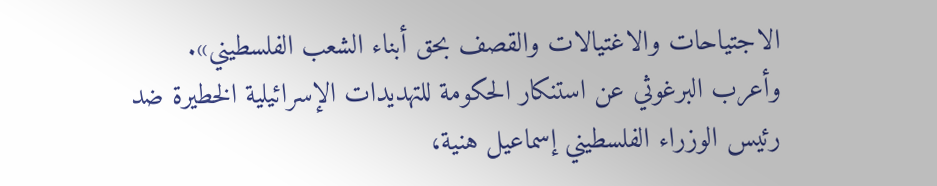الاجتياحات والاغتيالات والقصف بحق أبناء الشعب الفلسطيني». وأعرب البرغوثي عن استنكار الحكومة للتهديدات الإسرائيلية الخطيرة ضد رئيس الوزراء الفلسطيني إسماعيل هنية،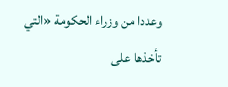وعددا من وزراء الحكومة «التي تأخذها على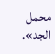محمل الجد».